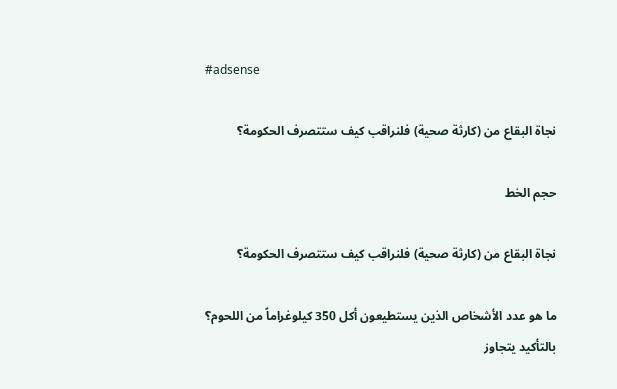#adsense

نجاة البقاع من (كارثة صحية) فلنراقب كيف ستتصرف الحكومة؟

حجم الخط

نجاة البقاع من (كارثة صحية) فلنراقب كيف ستتصرف الحكومة؟

ما هو عدد الأشخاص الذين يستطيعون أكل 350 كيلوغراماً من اللحوم؟
بالتأكيد يتجاوز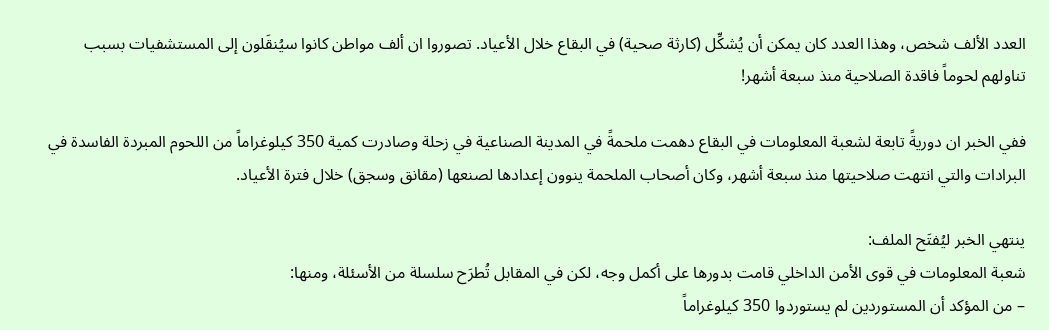العدد الألف شخص، وهذا العدد كان يمكن أن يُشكِّل (كارثة صحية) في البقاع خلال الأعياد. تصوروا ان ألف مواطن كانوا سيُنقَلون إلى المستشفيات بسبب تناولهم لحوماً فاقدة الصلاحية منذ سبعة أشهر!

ففي الخبر ان دوريةً تابعة لشعبة المعلومات في البقاع دهمت ملحمةً في المدينة الصناعية في زحلة وصادرت كمية 350 كيلوغراماً من اللحوم المبردة الفاسدة في البرادات والتي انتهت صلاحيتها منذ سبعة أشهر، وكان أصحاب الملحمة ينوون إعدادها لصنعها (مقانق وسجق) خلال فترة الأعياد.

ينتهي الخبر ليُفتَح الملف:
شعبة المعلومات في قوى الأمن الداخلي قامت بدورها على أكمل وجه، لكن في المقابل تُطرَح سلسلة من الأسئلة، ومنها:
– من المؤكد أن المستوردين لم يستوردوا 350 كيلوغراماً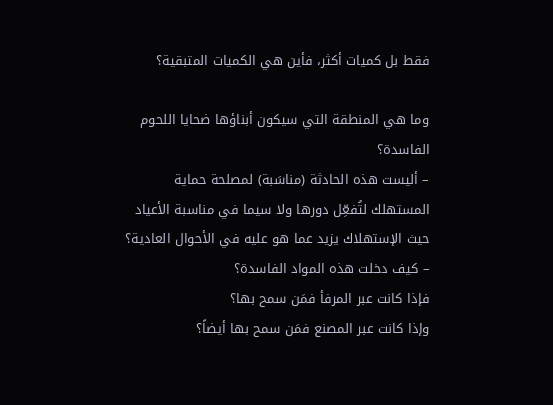فقط بل كميات أكثر، فأين هي الكميات المتبقية؟

وما هي المنطقة التي سيكون أبناؤها ضحايا اللحوم الفاسدة؟
– أليست هذه الحادثة (مناسَبة) لمصلحة حماية المستهلك لتُفعِّل دورها ولا سيما في مناسبة الأعياد حيث الإستهلاك يزيد عما هو عليه في الأحوال العادية؟
– كيف دخلت هذه المواد الفاسدة؟
فإذا كانت عبر المرفأ فمَن سمح بها؟
وإذا كانت عبر المصنع فمَن سمح بها أيضاً؟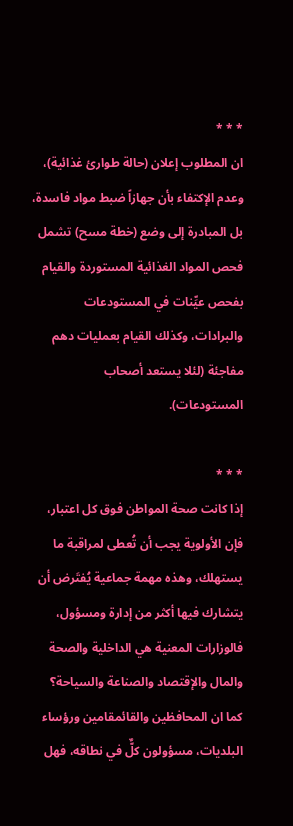* * *
ان المطلوب إعلان (حالة طوارئ غذائية)، وعدم الإكتفاء بأن جهازاً ضبط مواد فاسدة، بل المبادرة إلى وضع (خطة مسح) تشمل فحص المواد الغذائية المستوردة والقيام بفحص عيِّنات في المستودعات والبرادات، وكذلك القيام بعمليات دهم مفاجئة (لئلا يستعد أصحاب المستودعات).

* * *
إذا كانت صحة المواطن فوق كل اعتبار، فإن الأولوية يجب أن تُعطى لمراقبة ما يستهلك، وهذه مهمة جماعية يُفتَرض أن يتشارك فيها أكثر من إدارة ومسؤول، فالوزارات المعنية هي الداخلية والصحة والمال والإقتصاد والصناعة والسياحة؟
كما ان المحافظين والقائمقامين ورؤساء البلديات، مسؤولون كلٌّ في نطاقه، فهل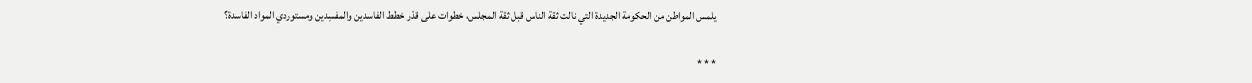يلمس المواطن من الحكومة الجديدة التي نالت ثقة الناس قبل ثقة المجلس، خطوات على قدْر خطط الفاسدين والمفسِدين ومستوردي المواد الفاسدة؟

* * *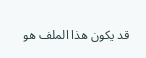قد يكون هذا الملف هو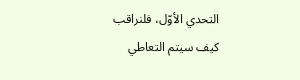التحدي الأوّل، فلنراقب كيف سيتم التعاطي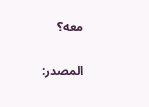معه؟

المصدر: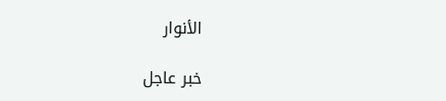الأنوار

خبر عاجل